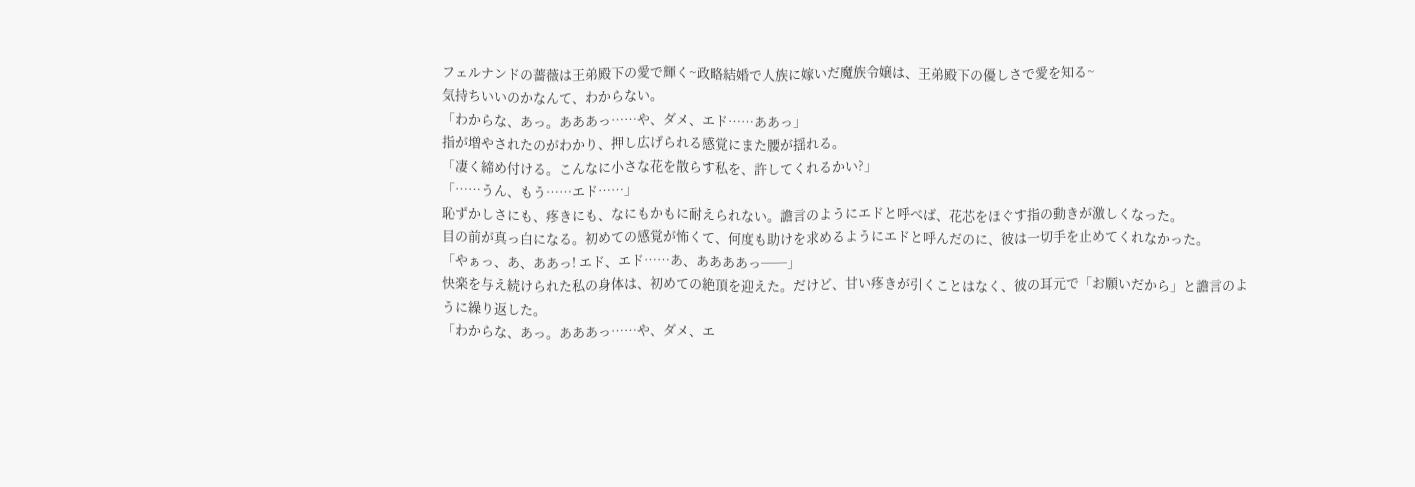フェルナンドの薔薇は王弟殿下の愛で輝く~政略結婚で人族に嫁いだ魔族令嬢は、王弟殿下の優しさで愛を知る~
気持ちいいのかなんて、わからない。
「わからな、あっ。あああっ……や、ダメ、エド……ああっ」
指が増やされたのがわかり、押し広げられる感覚にまた腰が揺れる。
「凄く締め付ける。こんなに小さな花を散らす私を、許してくれるかい?」
「……うん、もう……エド……」
恥ずかしさにも、疼きにも、なにもかもに耐えられない。譫言のようにエドと呼べば、花芯をほぐす指の動きが激しくなった。
目の前が真っ白になる。初めての感覚が怖くて、何度も助けを求めるようにエドと呼んだのに、彼は一切手を止めてくれなかった。
「やぁっ、あ、ああっ! エド、エド……あ、ああああっ──」
快楽を与え続けられた私の身体は、初めての絶頂を迎えた。だけど、甘い疼きが引くことはなく、彼の耳元で「お願いだから」と譫言のように繰り返した。
「わからな、あっ。あああっ……や、ダメ、エ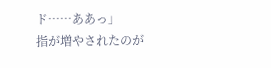ド……ああっ」
指が増やされたのが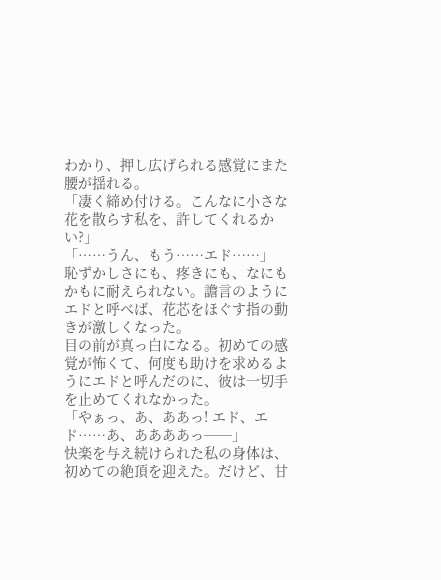わかり、押し広げられる感覚にまた腰が揺れる。
「凄く締め付ける。こんなに小さな花を散らす私を、許してくれるかい?」
「……うん、もう……エド……」
恥ずかしさにも、疼きにも、なにもかもに耐えられない。譫言のようにエドと呼べば、花芯をほぐす指の動きが激しくなった。
目の前が真っ白になる。初めての感覚が怖くて、何度も助けを求めるようにエドと呼んだのに、彼は一切手を止めてくれなかった。
「やぁっ、あ、ああっ! エド、エド……あ、ああああっ──」
快楽を与え続けられた私の身体は、初めての絶頂を迎えた。だけど、甘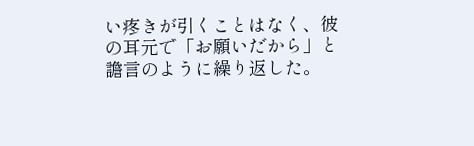い疼きが引くことはなく、彼の耳元で「お願いだから」と譫言のように繰り返した。